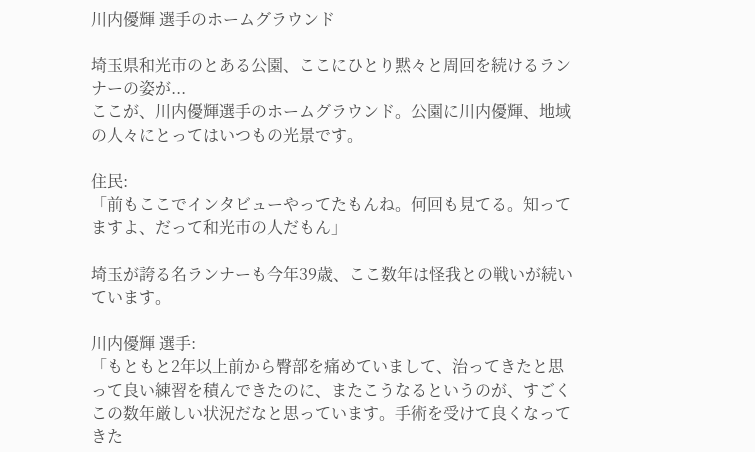川内優輝 選手のホームグラウンド

埼玉県和光市のとある公園、ここにひとり黙々と周回を続けるランナーの姿が...
ここが、川内優輝選手のホームグラウンド。公園に川内優輝、地域の人々にとってはいつもの光景です。

住民:
「前もここでインタビューやってたもんね。何回も見てる。知ってますよ、だって和光市の人だもん」

埼玉が誇る名ランナーも今年39歳、ここ数年は怪我との戦いが続いています。

川内優輝 選手:
「もともと2年以上前から臀部を痛めていまして、治ってきたと思って良い練習を積んできたのに、またこうなるというのが、すごくこの数年厳しい状況だなと思っています。手術を受けて良くなってきた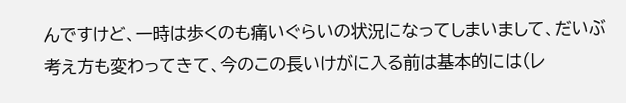んですけど、一時は歩くのも痛いぐらいの状況になってしまいまして、だいぶ考え方も変わってきて、今のこの長いけがに入る前は基本的には(レ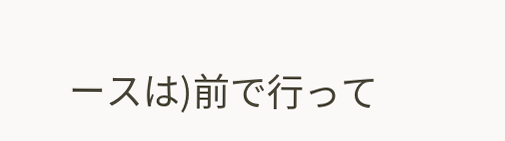ースは)前で行って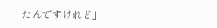たんですけれど」